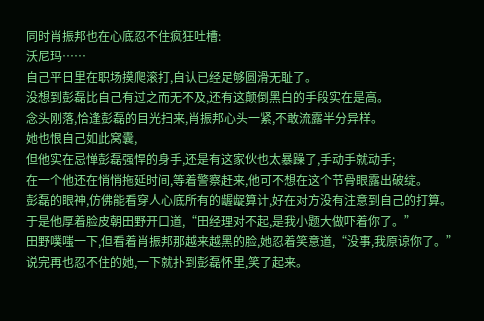同时肖振邦也在心底忍不住疯狂吐槽:
沃尼玛……
自己平日里在职场摸爬滚打,自认已经足够圆滑无耻了。
没想到彭磊比自己有过之而无不及,还有这颠倒黑白的手段实在是高。
念头刚落,恰逢彭磊的目光扫来,肖振邦心头一紧,不敢流露半分异样。
她也恨自己如此窝囊,
但他实在忌惮彭磊强悍的身手,还是有这家伙也太暴躁了,手动手就动手;
在一个他还在悄悄拖延时间,等着警察赶来,他可不想在这个节骨眼露出破绽。
彭磊的眼神,仿佛能看穿人心底所有的龌龊算计,好在对方没有注意到自己的打算。
于是他厚着脸皮朝田野开口道,“田经理对不起,是我小题大做吓着你了。”
田野噗嗤一下,但看着肖振邦那越来越黑的脸,她忍着笑意道,“没事,我原谅你了。”
说完再也忍不住的她,一下就扑到彭磊怀里,笑了起来。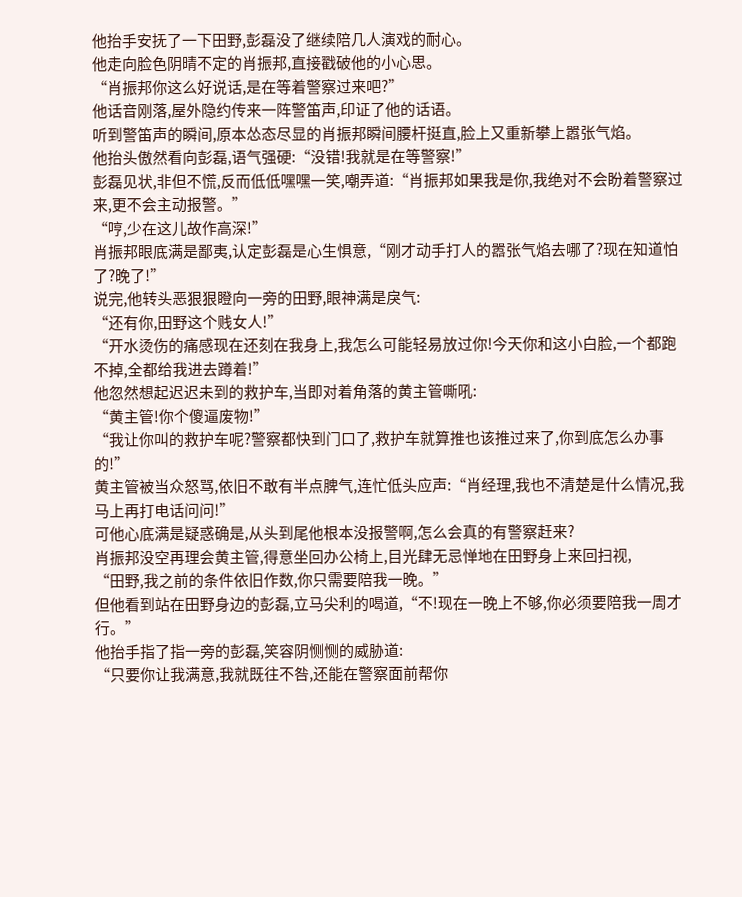他抬手安抚了一下田野,彭磊没了继续陪几人演戏的耐心。
他走向脸色阴晴不定的肖振邦,直接戳破他的小心思。
“肖振邦你这么好说话,是在等着警察过来吧?”
他话音刚落,屋外隐约传来一阵警笛声,印证了他的话语。
听到警笛声的瞬间,原本怂态尽显的肖振邦瞬间腰杆挺直,脸上又重新攀上嚣张气焰。
他抬头傲然看向彭磊,语气强硬:“没错!我就是在等警察!”
彭磊见状,非但不慌,反而低低嘿嘿一笑,嘲弄道:“肖振邦如果我是你,我绝对不会盼着警察过来,更不会主动报警。”
“哼,少在这儿故作高深!”
肖振邦眼底满是鄙夷,认定彭磊是心生惧意,“刚才动手打人的嚣张气焰去哪了?现在知道怕了?晚了!”
说完,他转头恶狠狠瞪向一旁的田野,眼神满是戾气:
“还有你,田野这个贱女人!”
“开水烫伤的痛感现在还刻在我身上,我怎么可能轻易放过你!今天你和这小白脸,一个都跑不掉,全都给我进去蹲着!”
他忽然想起迟迟未到的救护车,当即对着角落的黄主管嘶吼:
“黄主管!你个傻逼废物!”
“我让你叫的救护车呢?警察都快到门口了,救护车就算推也该推过来了,你到底怎么办事的!”
黄主管被当众怒骂,依旧不敢有半点脾气,连忙低头应声:“肖经理,我也不清楚是什么情况,我马上再打电话问问!”
可他心底满是疑惑确是,从头到尾他根本没报警啊,怎么会真的有警察赶来?
肖振邦没空再理会黄主管,得意坐回办公椅上,目光肆无忌惮地在田野身上来回扫视,
“田野,我之前的条件依旧作数,你只需要陪我一晚。”
但他看到站在田野身边的彭磊,立马尖利的喝道,“不!现在一晚上不够,你必须要陪我一周才行。”
他抬手指了指一旁的彭磊,笑容阴恻恻的威胁道:
“只要你让我满意,我就既往不咎,还能在警察面前帮你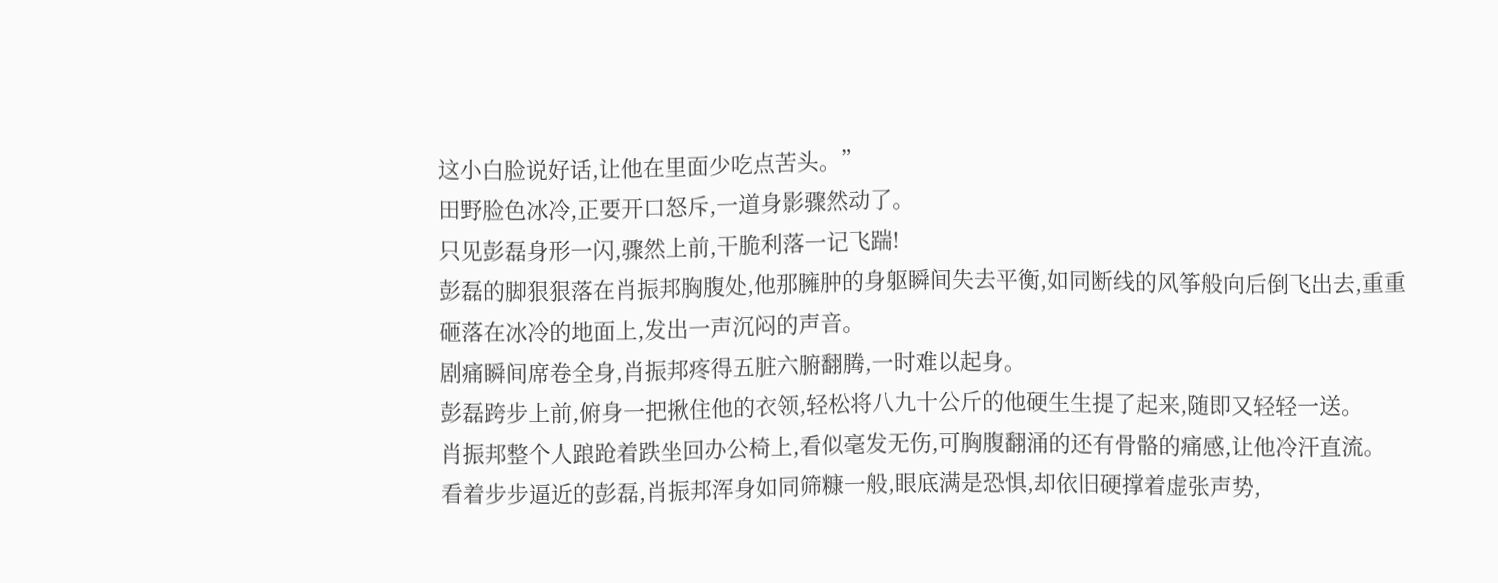这小白脸说好话,让他在里面少吃点苦头。”
田野脸色冰冷,正要开口怒斥,一道身影骤然动了。
只见彭磊身形一闪,骤然上前,干脆利落一记飞踹!
彭磊的脚狠狠落在肖振邦胸腹处,他那臃肿的身躯瞬间失去平衡,如同断线的风筝般向后倒飞出去,重重砸落在冰冷的地面上,发出一声沉闷的声音。
剧痛瞬间席卷全身,肖振邦疼得五脏六腑翻腾,一时难以起身。
彭磊跨步上前,俯身一把揪住他的衣领,轻松将八九十公斤的他硬生生提了起来,随即又轻轻一送。
肖振邦整个人踉跄着跌坐回办公椅上,看似毫发无伤,可胸腹翻涌的还有骨骼的痛感,让他冷汗直流。
看着步步逼近的彭磊,肖振邦浑身如同筛糠一般,眼底满是恐惧,却依旧硬撑着虚张声势,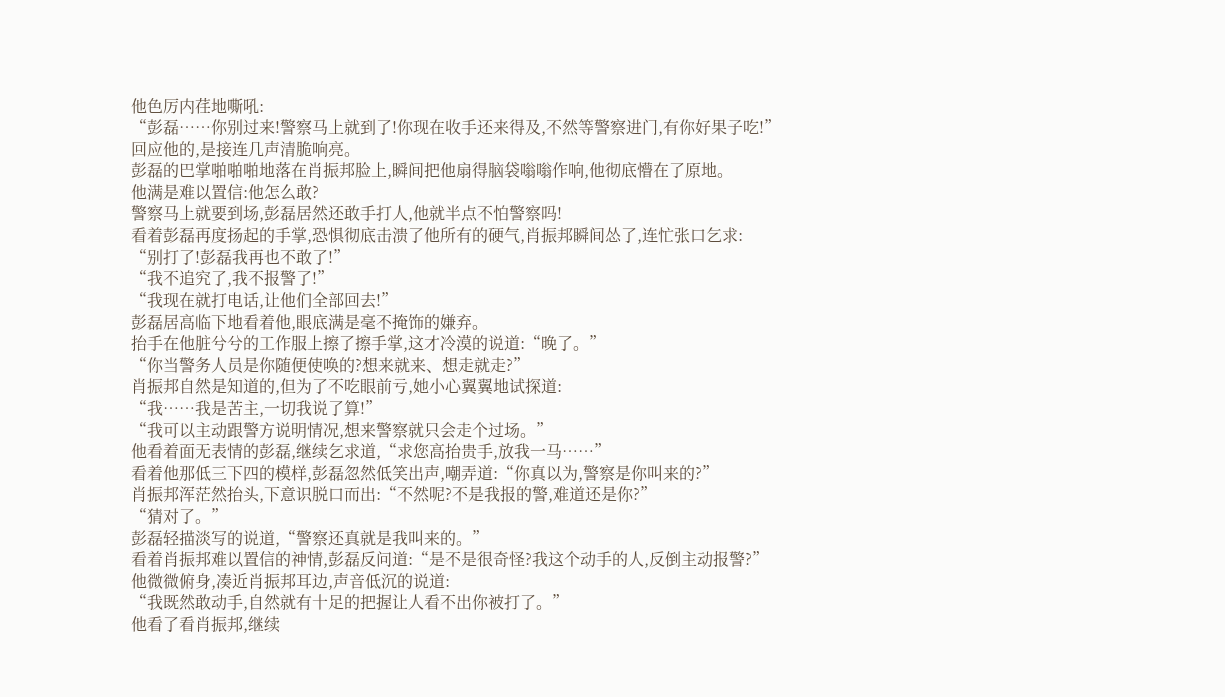他色厉内荏地嘶吼:
“彭磊……你别过来!警察马上就到了!你现在收手还来得及,不然等警察进门,有你好果子吃!”
回应他的,是接连几声清脆响亮。
彭磊的巴掌啪啪啪地落在肖振邦脸上,瞬间把他扇得脑袋嗡嗡作响,他彻底懵在了原地。
他满是难以置信:他怎么敢?
警察马上就要到场,彭磊居然还敢手打人,他就半点不怕警察吗!
看着彭磊再度扬起的手掌,恐惧彻底击溃了他所有的硬气,肖振邦瞬间怂了,连忙张口乞求:
“别打了!彭磊我再也不敢了!”
“我不追究了,我不报警了!”
“我现在就打电话,让他们全部回去!”
彭磊居高临下地看着他,眼底满是毫不掩饰的嫌弃。
抬手在他脏兮兮的工作服上擦了擦手掌,这才冷漠的说道:“晚了。”
“你当警务人员是你随便使唤的?想来就来、想走就走?”
肖振邦自然是知道的,但为了不吃眼前亏,她小心翼翼地试探道:
“我……我是苦主,一切我说了算!”
“我可以主动跟警方说明情况,想来警察就只会走个过场。”
他看着面无表情的彭磊,继续乞求道,“求您高抬贵手,放我一马……”
看着他那低三下四的模样,彭磊忽然低笑出声,嘲弄道:“你真以为,警察是你叫来的?”
肖振邦浑茫然抬头,下意识脱口而出:“不然呢?不是我报的警,难道还是你?”
“猜对了。”
彭磊轻描淡写的说道,“警察还真就是我叫来的。”
看着肖振邦难以置信的神情,彭磊反问道:“是不是很奇怪?我这个动手的人,反倒主动报警?”
他微微俯身,凑近肖振邦耳边,声音低沉的说道:
“我既然敢动手,自然就有十足的把握让人看不出你被打了。”
他看了看肖振邦,继续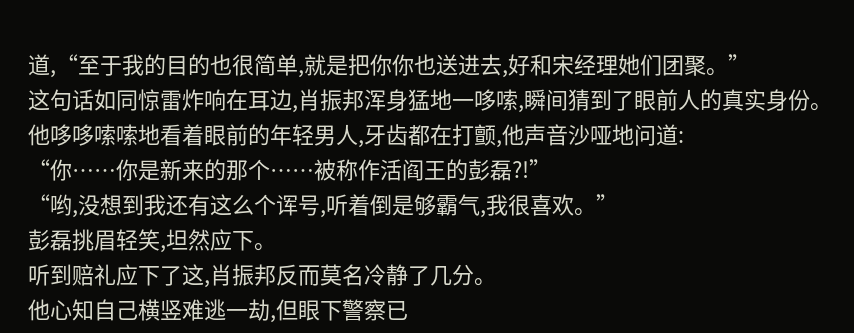道,“至于我的目的也很简单,就是把你你也送进去,好和宋经理她们团聚。”
这句话如同惊雷炸响在耳边,肖振邦浑身猛地一哆嗦,瞬间猜到了眼前人的真实身份。
他哆哆嗦嗦地看着眼前的年轻男人,牙齿都在打颤,他声音沙哑地问道:
“你……你是新来的那个……被称作活阎王的彭磊?!”
“哟,没想到我还有这么个诨号,听着倒是够霸气,我很喜欢。”
彭磊挑眉轻笑,坦然应下。
听到赔礼应下了这,肖振邦反而莫名冷静了几分。
他心知自己横竖难逃一劫,但眼下警察已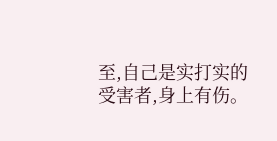至,自己是实打实的受害者,身上有伤。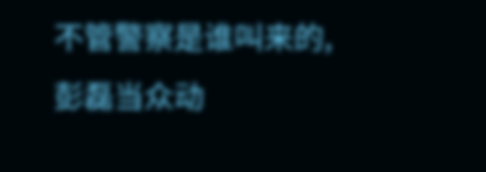不管警察是谁叫来的,彭磊当众动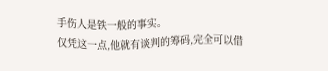手伤人是铁一般的事实。
仅凭这一点,他就有谈判的筹码,完全可以借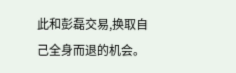此和彭磊交易,换取自己全身而退的机会。